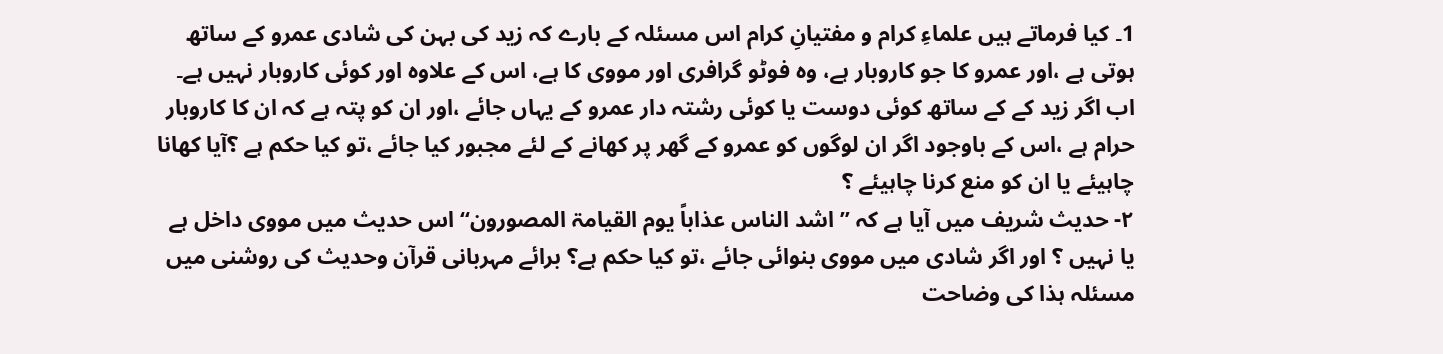1۔ کیا فرماتے ہیں علماءِ کرام و مفتیانِ کرام اس مسئلہ کے بارے کہ زید کی بہن کی شادی عمرو کے ساتھ ہوتی ہے ،اور عمرو کا جو کاروبار ہے، وہ فوٹو گرافری اور مووی کا ہے، اس کے علاوہ اور کوئی کاروبار نہیں ہے۔ اب اگر زید کے کے ساتھ کوئی دوست یا کوئی رشتہ دار عمرو کے یہاں جائے ،اور ان کو پتہ ہے کہ ان کا کاروبار حرام ہے ،اس کے باوجود اگر ان لوگوں کو عمرو کے گھر پر کھانے کے لئے مجبور کیا جائے ،تو کیا حکم ہے ؟آیا کھانا چاہیئے یا ان کو منع کرنا چاہیئے ؟
۲- حدیث شریف میں آیا ہے کہ ’’ اشد الناس عذاباً یوم القیامۃ المصورون‘‘ اس حدیث میں مووی داخل ہے یا نہیں ؟ اور اگر شادی میں مووی بنوائی جائے ،تو کیا حکم ہے؟ برائے مہربانی قرآن وحدیث کی روشنی میں مسئلہ ہذا کی وضاحت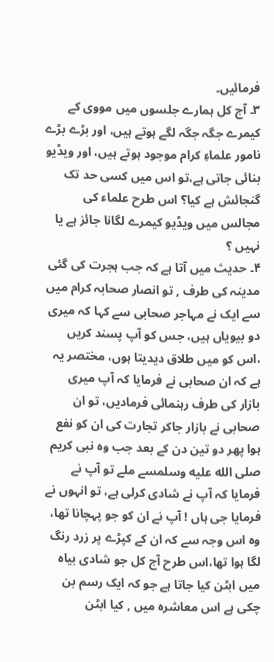فرمائیں۔
۳۔ آج کل ہمارے جلسوں میں مووی کے کیمرے جگہ جگہ لگے ہوتے ہیں، اور بڑے بڑے نامور علماءِ کرام موجود ہوتے ہیں، اور ویڈیو بنائی جاتی ہے،تو اس میں کسی حد تک گنجائش ہے کیا؟ اس طرح علماء کی مجالس میں ویڈیو کیمرے لگانا جائز ہے یا نہیں ؟
۴۔ حدیث میں آتا ہے کہ جب ہجرت کی گئی مدینہ کی طرف , تو انصار صحابہ کرام میں سے ایک نے مہاجر صحابی سے کہا کہ میری دو بیویاں ہیں، جس کو آپ پسند کریں ،اس کو میں طلاق دیدیتا ہوں، مختصر یہ ہے کہ ان صحابی نے فرمایا کہ آپ میری بازار کی طرف رہنمائی فرمادیں، تو ان صحابی نے بازار جاکر تجارت کی ان کو نفع ہوا پھر دو تین دن کے بعد جب وہ نبی کریم صلى الله عليه وسلمسے ملے تو آپ نے فرمایا کہ آپ نے شادی کرلی ہے، تو انہوں نے فرمایا جی ہاں ! آپ نے ان کو جو پہچانا تھا، وہ اس وجہ سے کہ ان کے کپڑے پر زرد رنگ لگا ہوا تھا،اس طرح آج کل جو شادی بیاہ میں ابٹن کیا جاتا ہے جو کہ ایک رسم بن چکی ہے اس معاشرہ میں , کیا ابٹن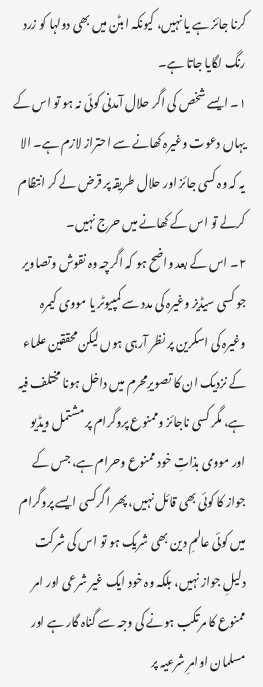کرنا جائز ہے یا نہیں، کیونکہ ابٹن میں بھی دولہا کو زرد رنگ لگایا جاتا ہے۔
۱۔ ایسے شخص کی اگر حلال آمدنی کوئی نہ ہو تو اس کے یہاں دعوت وغیرہ کھانے سے احتراز لازم ہے۔ الا یہ کہ وہ کسی جائز اور حلال طریقہ پر قرض لے کر انتظام کرلے تو اس کے کھانے میں حرج نہیں۔
۲۔ اس کے بعد واضح ہو کہ اگرچہ وہ نقوش وتصاویر جو کسی سیڈیز وغیرہ کی مدد سے کمپیوٹر یا مووی کیمرہ وغیرہ کی اسکرین پر نظر آرہی ہوں لیکن محققین علماء کے نزدیک ان کا تصویرِمحرم میں داخل ہونا مختلف فیہ ہے، مگر کسی ناجائز وممنوع پروگرام پر مشتمل ویڈیو اور مووی بذاتِ خود ممنوع وحرام ہے، جس کے جواز کا کوئی بھی قائل نہیں، پھر اگرکسی ایسے پروگرام میں کوئی عالمِ دین بھی شریک ہو تو اس کی شرکت دلیلِ جواز نہیں، بلکہ وہ خود ایک غیر شرعی اور امر ممنوع کا مرتکب ہونے کی وجہ سے گناہ گار ہے اور مسلمان اوامرِ شرعیہ پر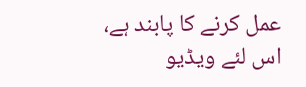عمل کرنے کا پابند ہے، اس لئے ویڈیو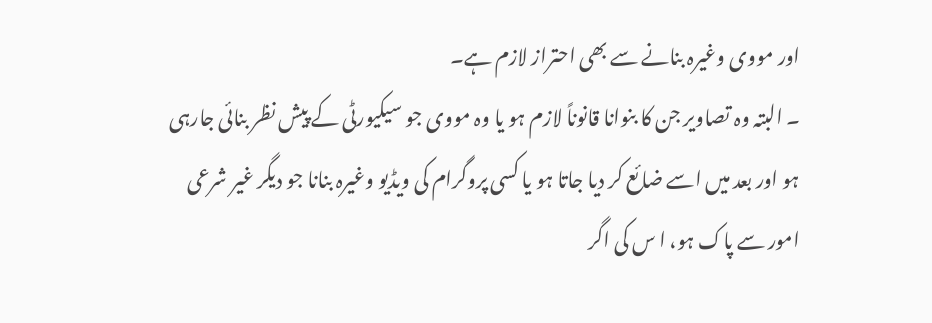اور مووی وغیرہ بنانے سے بھی احتراز لازم ہے۔
۔ البتہ وہ تصاویر جن کا بنوانا قانوناً لازم ہو یا وہ مووی جو سیکیورٹی کے پیش نظر بنائی جارہی ہو اور بعد میں اسے ضائع کر دیا جاتا ہو یا کسی پروگرام کی ویڈیو وغیرہ بنانا جو دیگر غیر شرعی امور سے پاک ہو، ا س کی اگر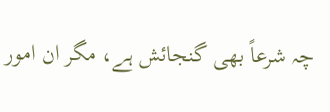چہ شرعاً بھی گنجائش ہے، مگر ان امور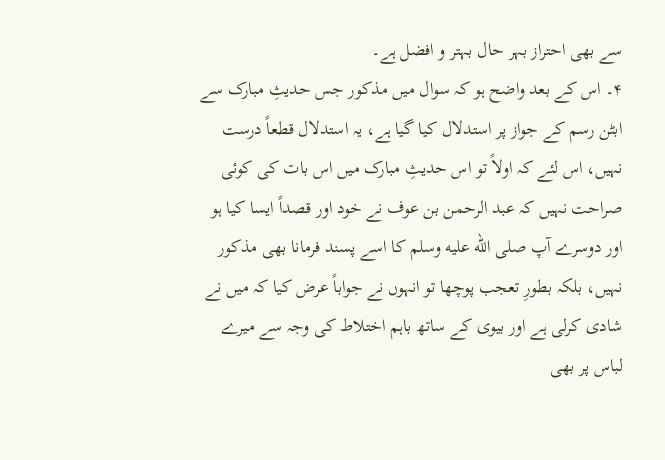سے بھی احتراز بہر حال بہتر و افضل ہے۔
۴۔ اس کے بعد واضح ہو کہ سوال میں مذکور جس حدیثِ مبارک سے ابٹن رسم کے جواز پر استدلال کیا گیا ہے، یہ استدلال قطعاً درست نہیں، اس لئے کہ اولاً تو اس حدیثِ مبارک میں اس بات کی کوئی صراحت نہیں کہ عبد الرحمن بن عوف نے خود اور قصداً ایسا کیا ہو اور دوسرے آپ صلى الله عليه وسلم کا اسے پسند فرمانا بھی مذکور نہیں، بلکہ بطورِ تعجب پوچھا تو انہوں نے جواباً عرض کیا کہ میں نے شادی کرلی ہے اور بیوی کے ساتھ باہم اختلاط کی وجہ سے میرے لباس پر بھی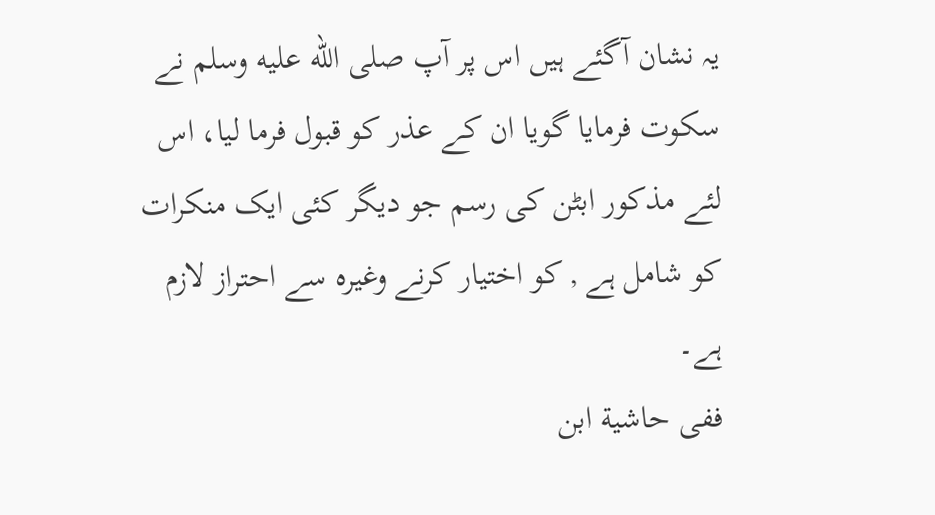یہ نشان آگئے ہیں اس پر آپ صلى الله عليه وسلم نے سکوت فرمایا گویا ان کے عذر کو قبول فرما لیا، اس لئے مذکور ابٹن کی رسم جو دیگر کئی ایک منکرات کو شامل ہے , کو اختیار کرنے وغیرہ سے احتراز لازم ہے۔
ففی حاشية ابن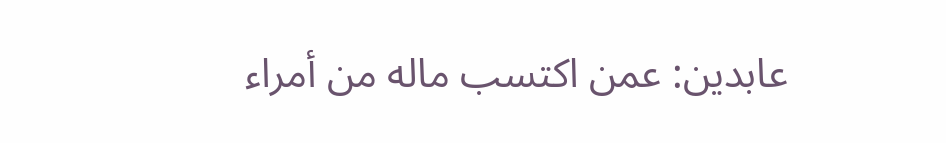عابدين: عمن اكتسب ماله من أمراء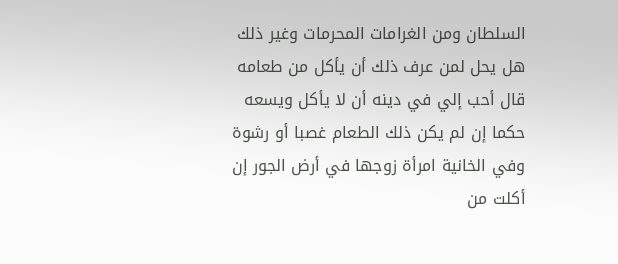السلطان ومن الغرامات المحرمات وغير ذلك هل يحل لمن عرف ذلك أن يأكل من طعامه قال أحب إلي في دينه أن لا يأكل ويسعه حكما إن لم يكن ذلك الطعام غصبا أو رشوة وفي الخانية امرأة زوجها في أرض الجور إن أكلت من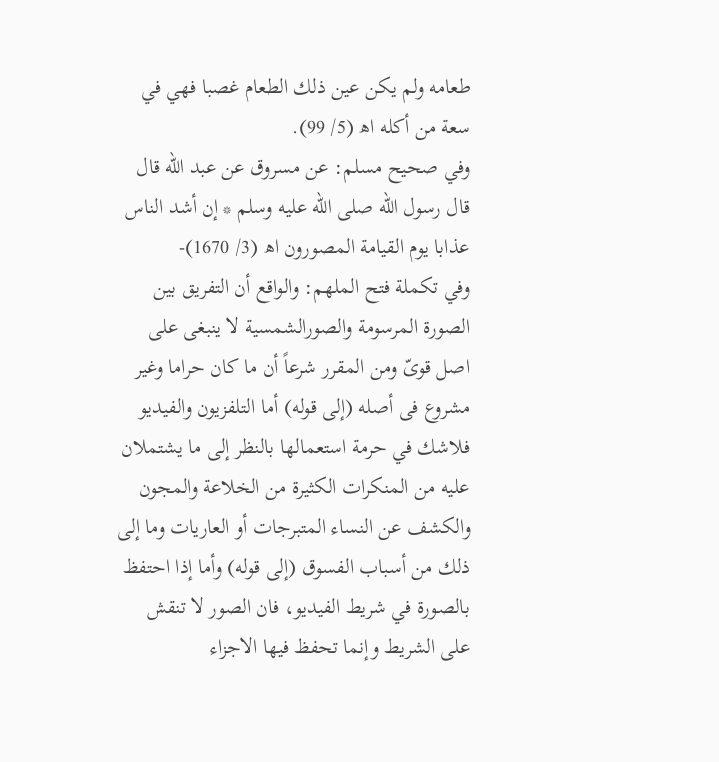طعامه ولم يكن عين ذلك الطعام غصبا فهي في سعة من أكله اھ (5/ 99).
وفي صحيح مسلم: عن مسروق عن عبد الله قال قال رسول الله صلى الله عليه وسلم * إن أشد الناس عذابا يوم القيامة المصورون اھ (3/ 1670)-
وفي تكملة فتح الملهم: والواقع أن التفریق بین الصورة المرسومة والصورالشمسیة لا ینبغی علی اصل قویّ ومن المقرر شرعاً أن ما کان حراما وغیر مشروع فی أصله (إلی قوله) أما التلفزيون والفیدیو فلاشك في حرمة استعمالها بالنظر إلى ما يشتملان عليه من المنكرات الكثيرة من الخلاعة والمجون والكشف عن النساء المتبرجات أو العاريات وما إلى ذلك من أسباب الفسوق (إلی قوله) وأما إذا احتفظ بالصورة في شريط الفيديو، فان الصور لا تنقش على الشريط وإنما تحفظ فيها الاجزاء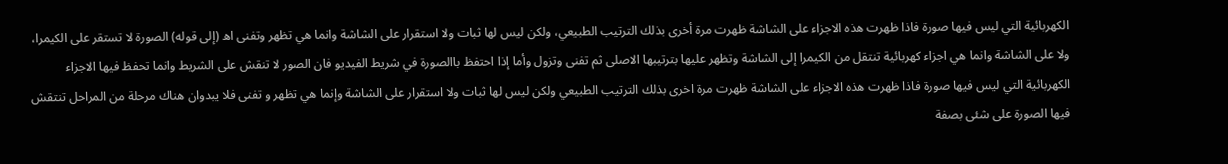الكهربائية التي ليس فيها صورة فاذا ظهرت هذه الاجزاء على الشاشة ظهرت مرة أخرى بذلك الترتيب الطبيعي، ولكن ليس لها ثبات ولا استقرار على الشاشة وانما هي تظهر وتفنی اھ (إلی قوله) الصورة لا تستقر على الكيمرا، ولا على الشاشة وانما هي اجزاء كهربائية تنتقل من الكيمرا إلى الشاشة وتظهر عليها بترتيبها الاصلى ثم تفنی وتزول وأما إذا احتفظ باالصورة في شريط الفيديو فان الصور لا تنقش على الشريط وانما تحفظ فيها الاجزاء الكهربائية التي ليس فيها صورة فاذا ظهرت هذه الاجزاء على الشاشة ظهرت مرة اخرى بذلك الترتيب الطبيعي ولكن ليس لها ثبات ولا استقرار على الشاشة وإنما هي تظهر و تفنى فلا يبدوان هناك مرحلة من المراحل تنتقش فيها الصورة على شئى بصفة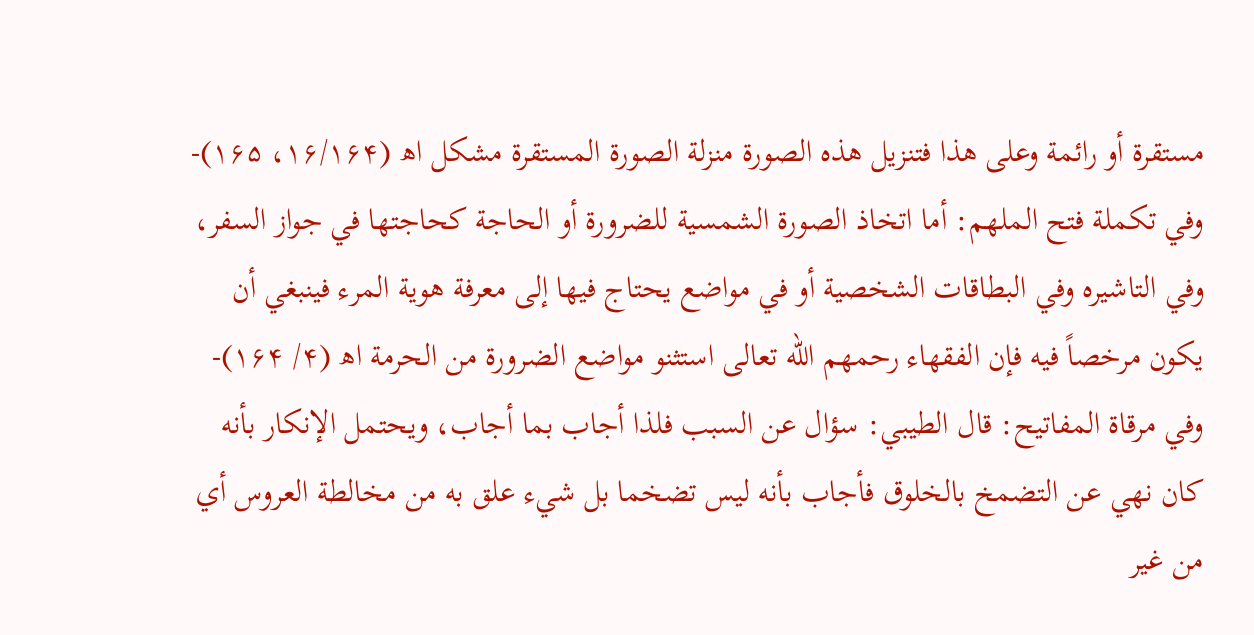مستقرة أو رائمة وعلى هذا فتنزيل هذه الصورة منزلة الصورة المستقرة مشكل اھ (۱۶/۱۶۴، ۱۶۵)-
وفي تكملة فتح الملهم: أما اتخاذ الصورة الشمسية للضرورة أو الحاجة کحاجتها في جواز السفر، وفي التاشيره وفي البطاقات الشخصية أو في مواضع يحتاج فيها إلى معرفة هوية المرء فينبغي أن يكون مرخصاً فيه فإن الفقهاء رحمهم الله تعالى استثنو مواضع الضرورة من الحرمة اھ (۴/ ۱۶۴)-
وفي مرقاة المفاتيح: قال الطيبي: سؤال عن السبب فلذا أجاب بما أجاب، ويحتمل الإنكار بأنه كان نهي عن التضمخ بالخلوق فأجاب بأنه ليس تضخما بل شيء علق به من مخالطة العروس أي من غير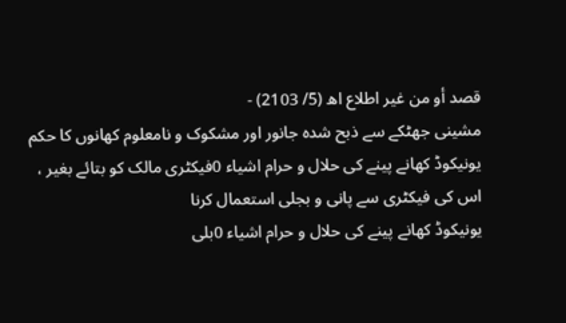قصد أو من غير اطلاع اھ (5/ 2103) -
مشینی جھٹکے سے ذبح شدہ جانور اور مشکوک و نامعلوم کھانوں کا حکم
یونیکوڈ کھانے پینے کی حلال و حرام اشیاء 0فیکٹری مالک کو بتائے بغیر ، اس کی فیکٹری سے پانی و بجلی استعمال کرنا
یونیکوڈ کھانے پینے کی حلال و حرام اشیاء 0بلی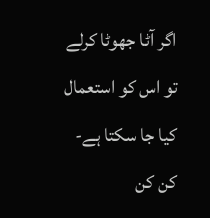اگر آٹا جھوٹا کرلے تو اس کو استعمال کیا جا سکتا ہے-کن کن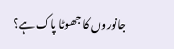جانوروں کا جھوٹا پاک ہے؟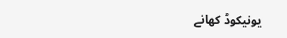یونیکوڈ کھانے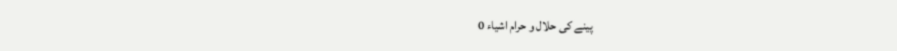پینے کی حلال و حرام اشیاء 0